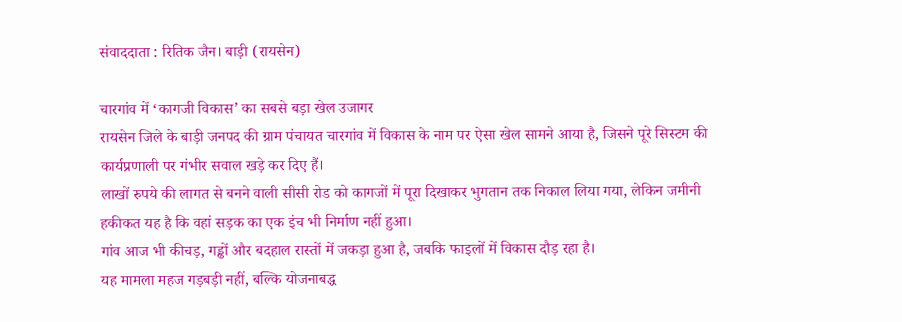संवाददाता : रितिक जैन। बाड़ी (रायसेन)

चारगांव में ‘कागजी विकास’ का सबसे बड़ा खेल उजागर
रायसेन जिले के बाड़ी जनपद की ग्राम पंचायत चारगांव में विकास के नाम पर ऐसा खेल सामने आया है, जिसने पूरे सिस्टम की कार्यप्रणाली पर गंभीर सवाल खड़े कर दिए हैं।
लाखों रुपये की लागत से बनने वाली सीसी रोड को कागजों में पूरा दिखाकर भुगतान तक निकाल लिया गया, लेकिन जमीनी हकीकत यह है कि वहां सड़क का एक इंच भी निर्माण नहीं हुआ।
गांव आज भी कीचड़, गड्ढों और बदहाल रास्तों में जकड़ा हुआ है, जबकि फाइलों में विकास दौड़ रहा है।
यह मामला महज गड़बड़ी नहीं, बल्कि योजनाबद्ध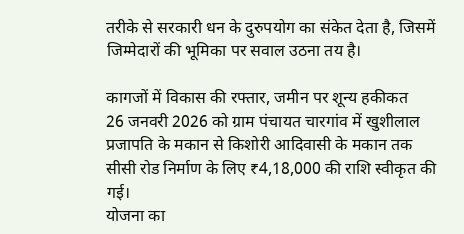तरीके से सरकारी धन के दुरुपयोग का संकेत देता है, जिसमें जिम्मेदारों की भूमिका पर सवाल उठना तय है।

कागजों में विकास की रफ्तार, जमीन पर शून्य हकीकत
26 जनवरी 2026 को ग्राम पंचायत चारगांव में खुशीलाल प्रजापति के मकान से किशोरी आदिवासी के मकान तक सीसी रोड निर्माण के लिए ₹4,18,000 की राशि स्वीकृत की गई।
योजना का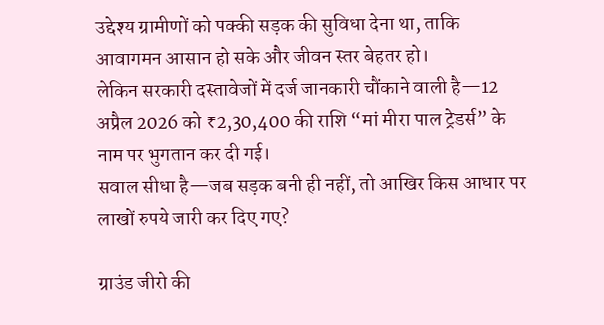उद्देश्य ग्रामीणों को पक्की सड़क की सुविधा देना था, ताकि आवागमन आसान हो सके और जीवन स्तर बेहतर हो।
लेकिन सरकारी दस्तावेजों में दर्ज जानकारी चौंकाने वाली है—12 अप्रैल 2026 को ₹2,30,400 की राशि “मां मीरा पाल ट्रेडर्स” के नाम पर भुगतान कर दी गई।
सवाल सीधा है—जब सड़क बनी ही नहीं, तो आखिर किस आधार पर लाखों रुपये जारी कर दिए गए?

ग्राउंड जीरो की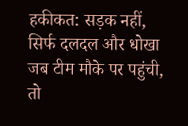हकीकत: सड़क नहीं, सिर्फ दलदल और धोखा
जब टीम मौके पर पहुंची, तो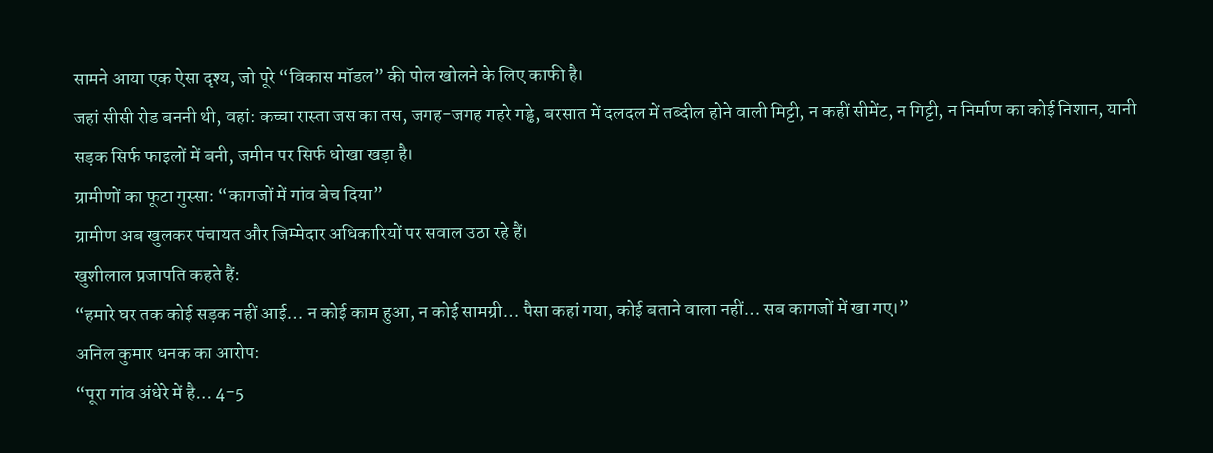सामने आया एक ऐसा दृश्य, जो पूरे “विकास मॉडल” की पोल खोलने के लिए काफी है।
जहां सीसी रोड बननी थी, वहां: कच्चा रास्ता जस का तस, जगह-जगह गहरे गड्ढे, बरसात में दलदल में तब्दील होने वाली मिट्टी, न कहीं सीमेंट, न गिट्टी, न निर्माण का कोई निशान, यानी सड़क सिर्फ फाइलों में बनी, जमीन पर सिर्फ धोखा खड़ा है।
ग्रामीणों का फूटा गुस्सा: “कागजों में गांव बेच दिया”
ग्रामीण अब खुलकर पंचायत और जिम्मेदार अधिकारियों पर सवाल उठा रहे हैं।
खुशीलाल प्रजापति कहते हैं:
“हमारे घर तक कोई सड़क नहीं आई… न कोई काम हुआ, न कोई सामग्री… पैसा कहां गया, कोई बताने वाला नहीं… सब कागजों में खा गए।”
अनिल कुमार धनक का आरोप:
“पूरा गांव अंधेरे में है… 4-5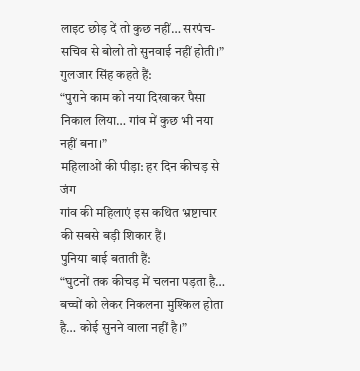लाइट छोड़ दें तो कुछ नहीं… सरपंच-सचिव से बोलो तो सुनवाई नहीं होती।”
गुलजार सिंह कहते हैं:
“पुराने काम को नया दिखाकर पैसा निकाल लिया… गांव में कुछ भी नया नहीं बना।”
महिलाओं की पीड़ा: हर दिन कीचड़ से जंग
गांव की महिलाएं इस कथित भ्रष्टाचार की सबसे बड़ी शिकार हैं।
पुनिया बाई बताती हैं:
“घुटनों तक कीचड़ में चलना पड़ता है… बच्चों को लेकर निकलना मुश्किल होता है… कोई सुनने वाला नहीं है।”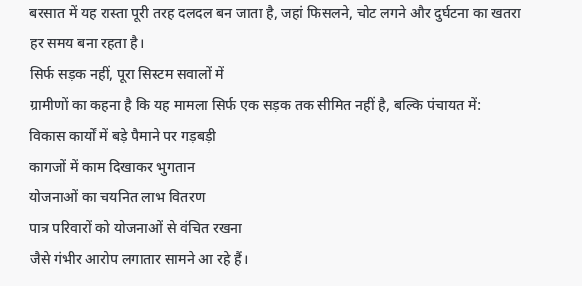बरसात में यह रास्ता पूरी तरह दलदल बन जाता है, जहां फिसलने, चोट लगने और दुर्घटना का खतरा हर समय बना रहता है।
सिर्फ सड़क नहीं, पूरा सिस्टम सवालों में
ग्रामीणों का कहना है कि यह मामला सिर्फ एक सड़क तक सीमित नहीं है, बल्कि पंचायत में:
विकास कार्यों में बड़े पैमाने पर गड़बड़ी
कागजों में काम दिखाकर भुगतान
योजनाओं का चयनित लाभ वितरण
पात्र परिवारों को योजनाओं से वंचित रखना
जैसे गंभीर आरोप लगातार सामने आ रहे हैं।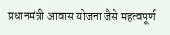प्रधानमंत्री आवास योजना जैसे महत्वपूर्ण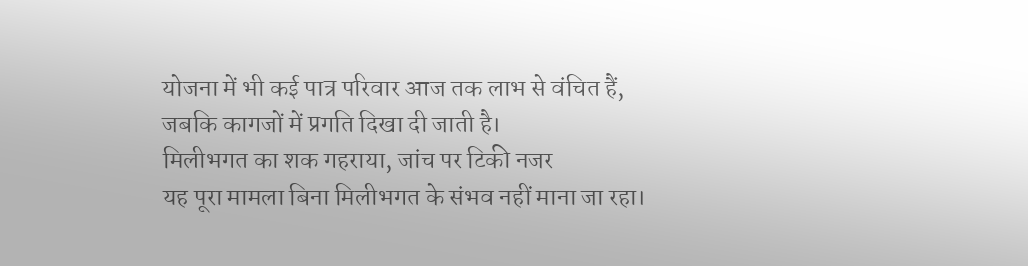योजना में भी कई पात्र परिवार आज तक लाभ से वंचित हैं, जबकि कागजों में प्रगति दिखा दी जाती है।
मिलीभगत का शक गहराया, जांच पर टिकी नजर
यह पूरा मामला बिना मिलीभगत के संभव नहीं माना जा रहा।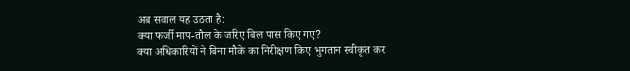अब सवाल यह उठता है:
क्या फर्जी माप-तौल के जरिए बिल पास किए गए?
क्या अधिकारियों ने बिना मौके का निरीक्षण किए भुगतान स्वीकृत कर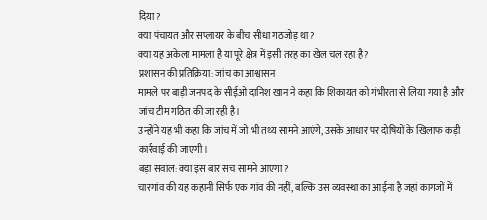दिया?
क्या पंचायत और सप्लायर के बीच सीधा गठजोड़ था?
क्या यह अकेला मामला है या पूरे क्षेत्र में इसी तरह का खेल चल रहा है?
प्रशासन की प्रतिक्रिया: जांच का आश्वासन
मामले पर बाड़ी जनपद के सीईओ दानिश खान ने कहा कि शिकायत को गंभीरता से लिया गया है और जांच टीम गठित की जा रही है।
उन्होंने यह भी कहा कि जांच में जो भी तथ्य सामने आएंगे, उसके आधार पर दोषियों के खिलाफ कड़ी कार्रवाई की जाएगी।
बड़ा सवाल: क्या इस बार सच सामने आएगा?
चारगांव की यह कहानी सिर्फ एक गांव की नहीं, बल्कि उस व्यवस्था का आईना है जहां कागजों में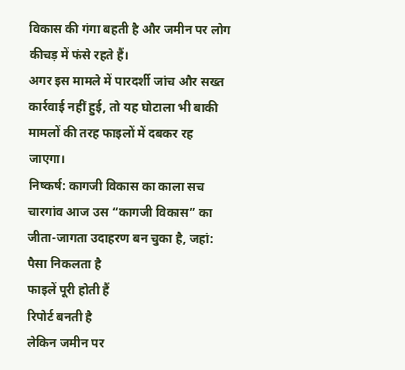विकास की गंगा बहती है और जमीन पर लोग कीचड़ में फंसे रहते हैं।
अगर इस मामले में पारदर्शी जांच और सख्त कार्रवाई नहीं हुई, तो यह घोटाला भी बाकी मामलों की तरह फाइलों में दबकर रह जाएगा।
निष्कर्ष: कागजी विकास का काला सच
चारगांव आज उस “कागजी विकास” का जीता-जागता उदाहरण बन चुका है, जहां:
पैसा निकलता है
फाइलें पूरी होती हैं
रिपोर्ट बनती है
लेकिन जमीन पर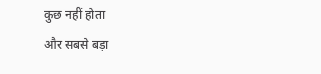कुछ नहीं होता
और सबसे बड़ा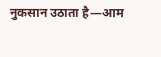नुकसान उठाता है—आम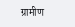ग्रामीण